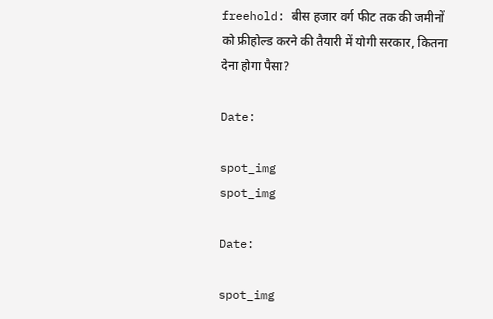freehold: बीस हजार वर्ग फीट तक की जमीनों को फ्रीहोल्ड करने की तैयारी में योगी सरकार, कितना देना होगा पैसा?

Date:

spot_img
spot_img

Date:

spot_img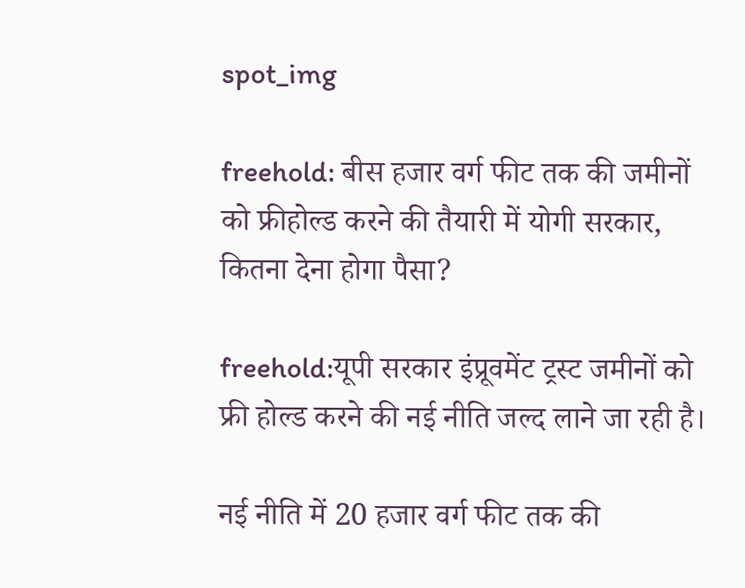spot_img

freehold: बीस हजार वर्ग फीट तक की जमीनों को फ्रीहोल्ड करने की तैयारी में योगी सरकार, कितना देना होगा पैसा?

freehold:यूपी सरकार इंप्रूवमेंट ट्रस्ट जमीनों को फ्री होल्ड करने की नई नीति जल्द लाने जा रही है।

नई नीति में 20 हजार वर्ग फीट तक की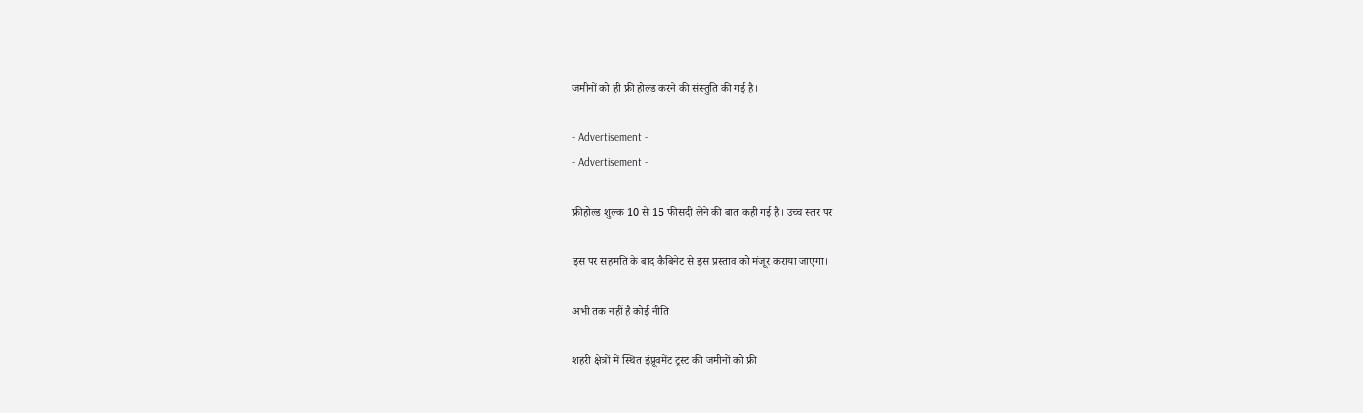जमीनों को ही फ्री होल्ड करने की संस्तुति की गई है।

- Advertisement -
- Advertisement -

फ्रीहोल्ड शुल्क 10 से 15 फीसदी लेने की बात कही गई है। उच्च स्तर पर

इस पर सहमति के बाद कैबिनेट से इस प्रस्ताव को मंजूर कराया जाएगा।

अभी तक नहीं है कोई नीति

शहरी क्षेत्रों में स्थित इंप्रूवमेंट ट्रस्ट की जमीनों को फ्री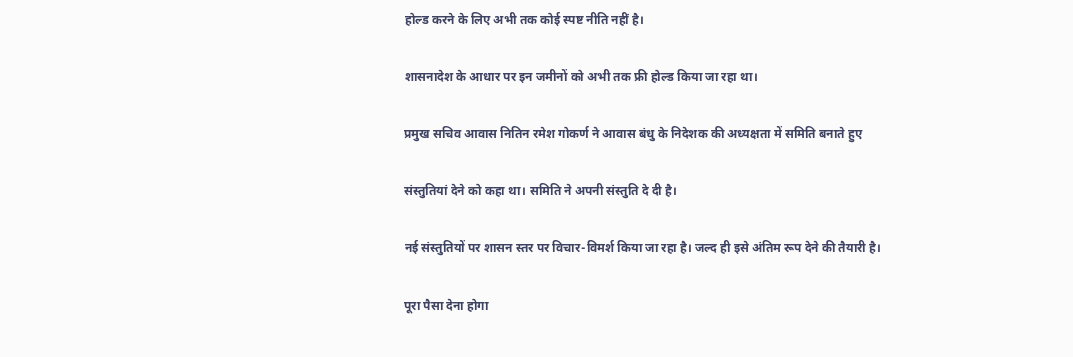होल्ड करने के लिए अभी तक कोई स्पष्ट नीति नहीं है।

शासनादेश के आधार पर इन जमीनों को अभी तक फ्री होल्ड किया जा रहा था।

प्रमुख सचिव आवास नितिन रमेश गोकर्ण ने आवास बंधु के निदेशक की अध्यक्षता में समिति बनाते हुए

संस्तुतियां देने को कहा था। समिति ने अपनी संस्तुति दे दी है।

नई संस्तुतियों पर शासन स्तर पर विचार-विमर्श किया जा रहा है। जल्द ही इसे अंतिम रूप देने की तैयारी है।

पूरा पैसा देना होगा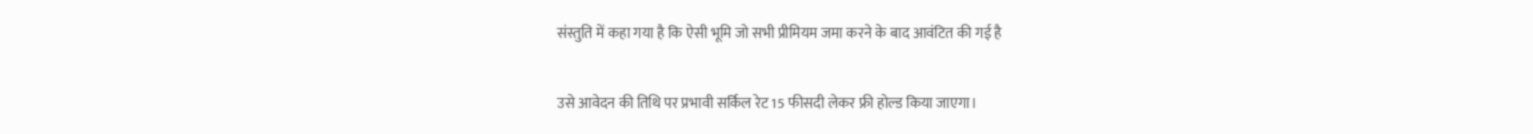संस्तुति में कहा गया है कि ऐसी भूमि जो सभी प्रीमियम जमा करने के बाद आवंटित की गई है

उसे आवेदन की तिथि पर प्रभावी सर्किल रेट 15 फीसदी लेकर फ्री होल्ड किया जाएगा।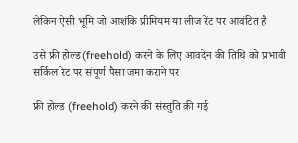लेकिन ऐसी भूमि जो आशंकि प्रीमियम या लीज रेंट पर आवंटित है

उसे फ्री होल्ड(freehold) करने के लिए आवदेन की तिथि को प्रभावी सर्किल रेट पर संपूर्ण पैसा जमा कराने पर

फ्री होल्ड (freehold) करने की संस्तुति की गई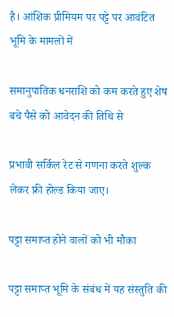है। आंशिक प्रीमियम पर पट्टे पर आवंटित भूमि के मामलों में

समानुपातिक धनराशि को कम करते हुए शेष बचे पैसे को आवेदन की तिथि से

प्रभावी सर्किल रेट से गणना करते शुल्क लेकर फ्री होल्ड किया जाए।

पट्टा समाप्त होने वालों को भी मौका

पट्टा समाप्त भूमि के संबंध में यह संस्तुति की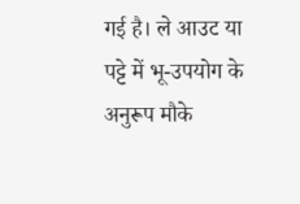गई है। ले आउट या पट्टे में भू-उपयोग के अनुरूप मौके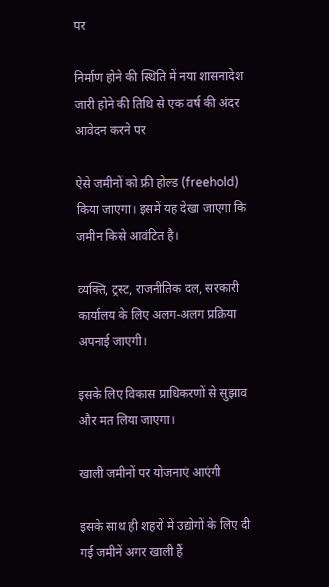पर

निर्माण होने की स्थिति में नया शासनादेश जारी होने की तिथि से एक वर्ष की अंदर आवेदन करने पर

ऐसे जमीनों को फ्री होल्ड (freehold) किया जाएगा। इसमें यह देखा जाएगा कि जमीन किसे आवंटित है।

व्यक्ति, ट्रस्ट, राजनीतिक दल, सरकारी कार्यालय के लिए अलग-अलग प्रक्रिया अपनाई जाएगी।

इसके लिए विकास प्राधिकरणों से सुझाव और मत लिया जाएगा।

खाली जमीनों पर योजनाएं आएंगी

इसके साथ ही शहरों में उद्योगों के लिए दी गई जमीनें अगर खाली हैं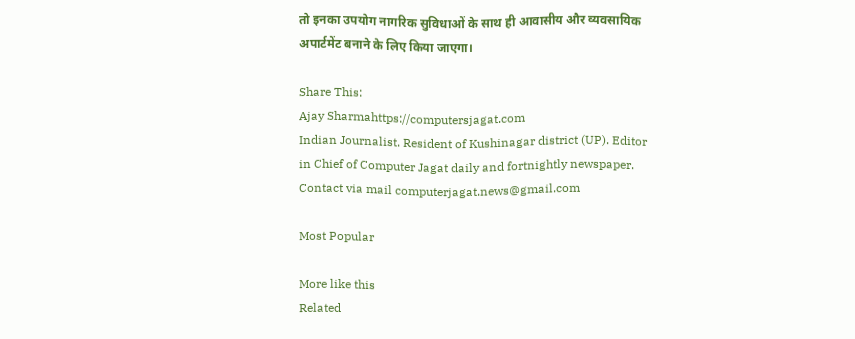तो इनका उपयोग नागरिक सुविधाओं के साथ ही आवासीय और व्यवसायिक अपार्टमेंट बनाने के लिए किया जाएगा।

Share This:
Ajay Sharmahttps://computersjagat.com
Indian Journalist. Resident of Kushinagar district (UP). Editor in Chief of Computer Jagat daily and fortnightly newspaper. Contact via mail computerjagat.news@gmail.com

Most Popular

More like this
Related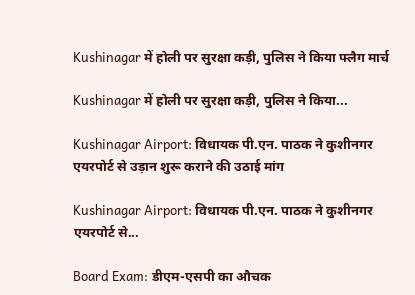Kushinagar में होली पर सुरक्षा कड़ी, पुलिस ने किया फ्लैग मार्च

Kushinagar में होली पर सुरक्षा कड़ी, पुलिस ने किया...

Kushinagar Airport: विधायक पी.एन. पाठक ने कुशीनगर एयरपोर्ट से उड़ान शुरू कराने की उठाई मांग

Kushinagar Airport: विधायक पी.एन. पाठक ने कुशीनगर एयरपोर्ट से...

Board Exam: डीएम-एसपी का औचक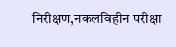निरीक्षण,नकलविहीन परीक्षा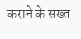कराने के सख्त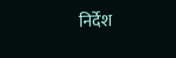निर्देश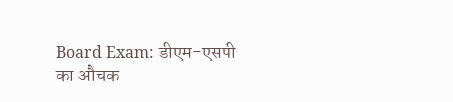Board Exam: डीएम-एसपी का औचक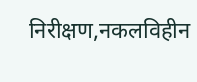निरीक्षण,नकलविहीन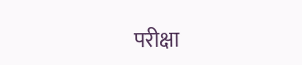परीक्षा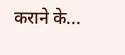कराने के...